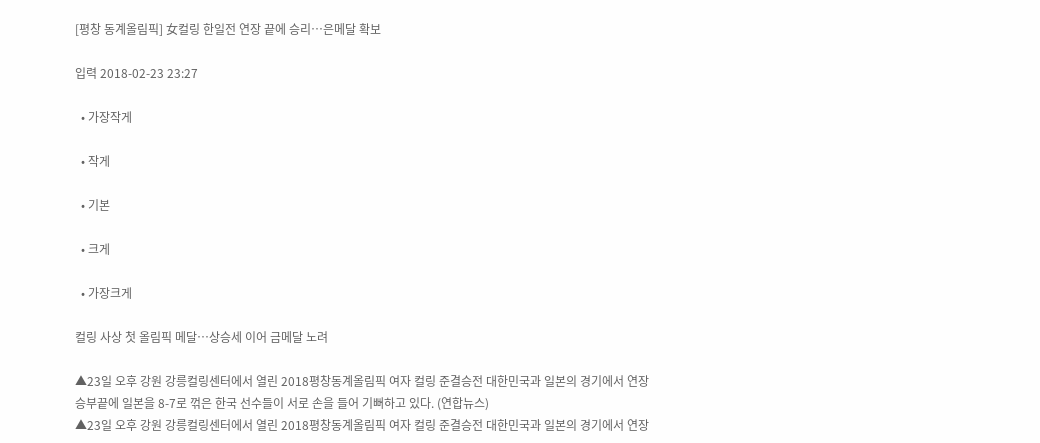[평창 동계올림픽] 女컬링 한일전 연장 끝에 승리…은메달 확보

입력 2018-02-23 23:27

  • 가장작게

  • 작게

  • 기본

  • 크게

  • 가장크게

컬링 사상 첫 올림픽 메달…상승세 이어 금메달 노려

▲23일 오후 강원 강릉컬링센터에서 열린 2018평창동계올림픽 여자 컬링 준결승전 대한민국과 일본의 경기에서 연장 승부끝에 일본을 8-7로 꺾은 한국 선수들이 서로 손을 들어 기뻐하고 있다. (연합뉴스)
▲23일 오후 강원 강릉컬링센터에서 열린 2018평창동계올림픽 여자 컬링 준결승전 대한민국과 일본의 경기에서 연장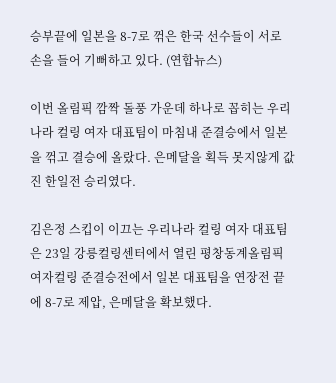승부끝에 일본을 8-7로 꺾은 한국 선수들이 서로 손을 들어 기뻐하고 있다. (연합뉴스)

이번 올림픽 깜짝 돌풍 가운데 하나로 꼽히는 우리나라 컬링 여자 대표팀이 마침내 준결승에서 일본을 꺾고 결승에 올랐다. 은메달을 획득 못지않게 값진 한일전 승리였다.

김은정 스킵이 이끄는 우리나라 컬링 여자 대표팀은 23일 강릉컬링센터에서 열린 평창동계올림픽 여자컬링 준결승전에서 일본 대표팀을 연장전 끝에 8-7로 제압, 은메달을 확보했다.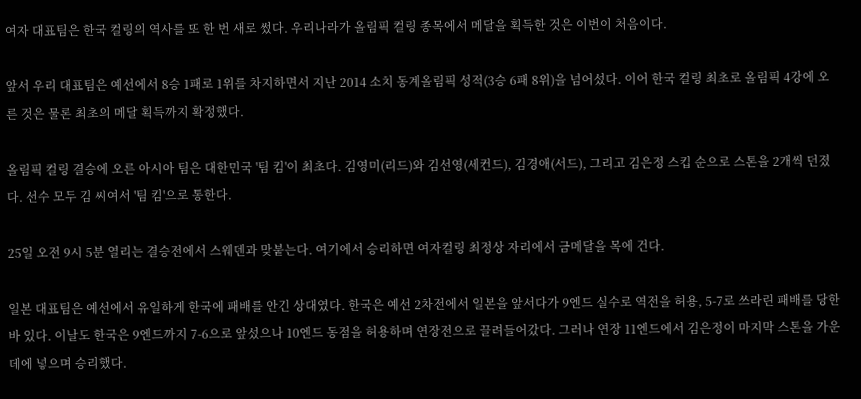여자 대표팀은 한국 컬링의 역사를 또 한 번 새로 썼다. 우리나라가 올림픽 컬링 종목에서 메달을 획득한 것은 이번이 처음이다.

앞서 우리 대표팀은 예선에서 8승 1패로 1위를 차지하면서 지난 2014 소치 동계올림픽 성적(3승 6패 8위)을 넘어섰다. 이어 한국 컬링 최초로 올림픽 4강에 오른 것은 물론 최초의 메달 획득까지 확정했다.

올림픽 컬링 결승에 오른 아시아 팀은 대한민국 '팀 킴'이 최초다. 김영미(리드)와 김선영(세컨드), 김경애(서드), 그리고 김은정 스킵 순으로 스톤을 2개씩 던졌다. 선수 모두 김 씨여서 '팀 킴'으로 통한다.

25일 오전 9시 5분 열리는 결승전에서 스웨덴과 맞붙는다. 여기에서 승리하면 여자컬링 최정상 자리에서 금메달을 목에 건다.

일본 대표팀은 예선에서 유일하게 한국에 패배를 안긴 상대였다. 한국은 예선 2차전에서 일본을 앞서다가 9엔드 실수로 역전을 허용, 5-7로 쓰라린 패배를 당한 바 있다. 이날도 한국은 9엔드까지 7-6으로 앞섰으나 10엔드 동점을 허용하며 연장전으로 끌려들어갔다. 그러나 연장 11엔드에서 김은정이 마지막 스톤을 가운데에 넣으며 승리했다.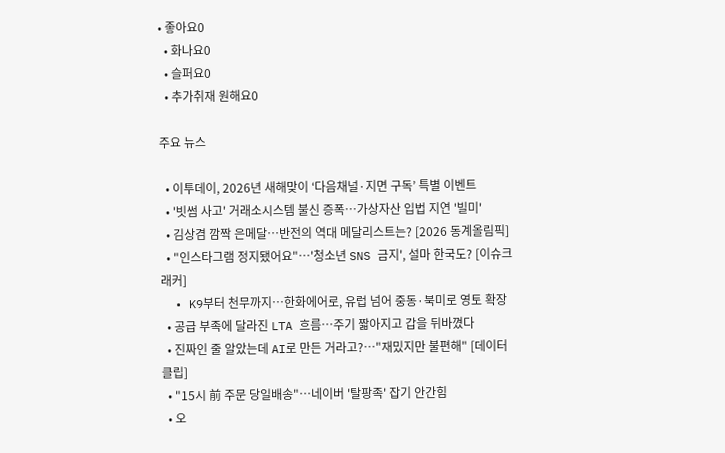• 좋아요0
  • 화나요0
  • 슬퍼요0
  • 추가취재 원해요0

주요 뉴스

  • 이투데이, 2026년 새해맞이 ‘다음채널·지면 구독’ 특별 이벤트
  • '빗썸 사고' 거래소시스템 불신 증폭…가상자산 입법 지연 '빌미'
  • 김상겸 깜짝 은메달…반전의 역대 메달리스트는? [2026 동계올림픽]
  • "인스타그램 정지됐어요"⋯'청소년 SNS 금지', 설마 한국도? [이슈크래커]
  • K9부터 천무까지…한화에어로, 유럽 넘어 중동·북미로 영토 확장
  • 공급 부족에 달라진 LTA 흐름⋯주기 짧아지고 갑을 뒤바꼈다
  • 진짜인 줄 알았는데 AI로 만든 거라고?…"재밌지만 불편해" [데이터클립]
  • "15시 前 주문 당일배송"…네이버 '탈팡족' 잡기 안간힘
  • 오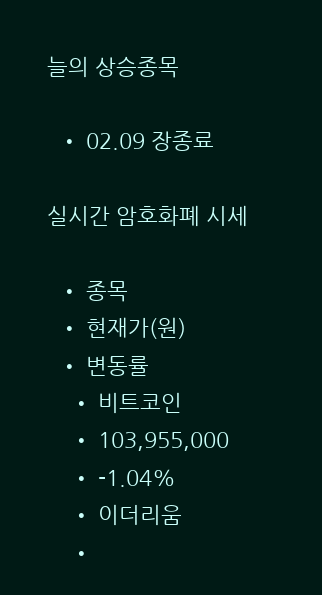늘의 상승종목

  • 02.09 장종료

실시간 암호화폐 시세

  • 종목
  • 현재가(원)
  • 변동률
    • 비트코인
    • 103,955,000
    • -1.04%
    • 이더리움
    •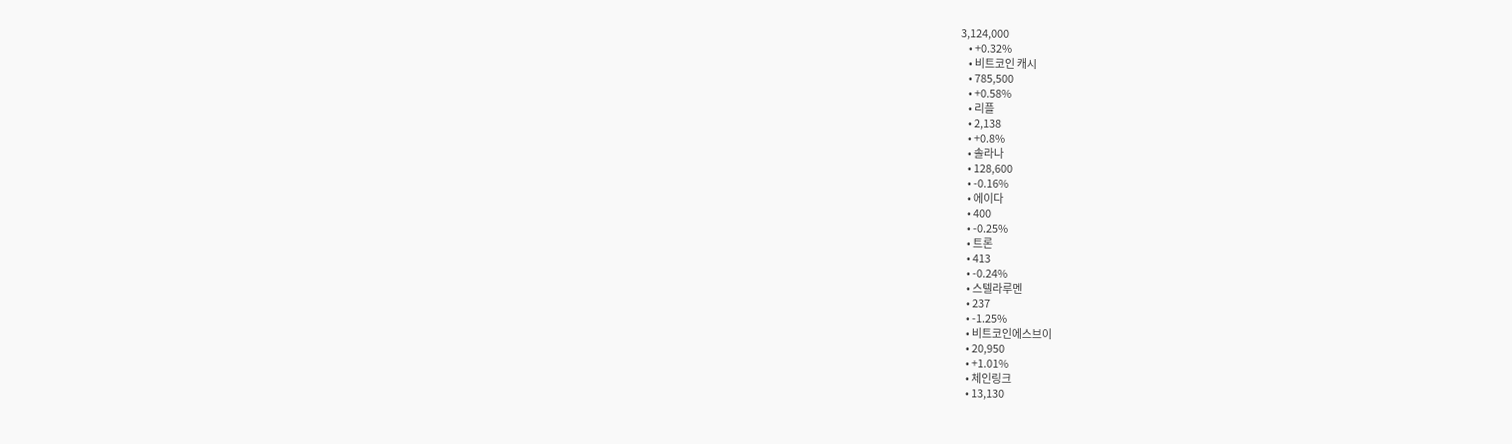3,124,000
    • +0.32%
    • 비트코인 캐시
    • 785,500
    • +0.58%
    • 리플
    • 2,138
    • +0.8%
    • 솔라나
    • 128,600
    • -0.16%
    • 에이다
    • 400
    • -0.25%
    • 트론
    • 413
    • -0.24%
    • 스텔라루멘
    • 237
    • -1.25%
    • 비트코인에스브이
    • 20,950
    • +1.01%
    • 체인링크
    • 13,130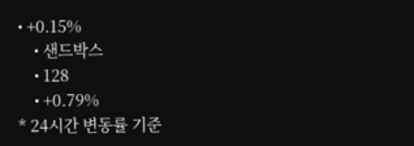• +0.15%
    • 샌드박스
    • 128
    • +0.79%
* 24시간 변동률 기준